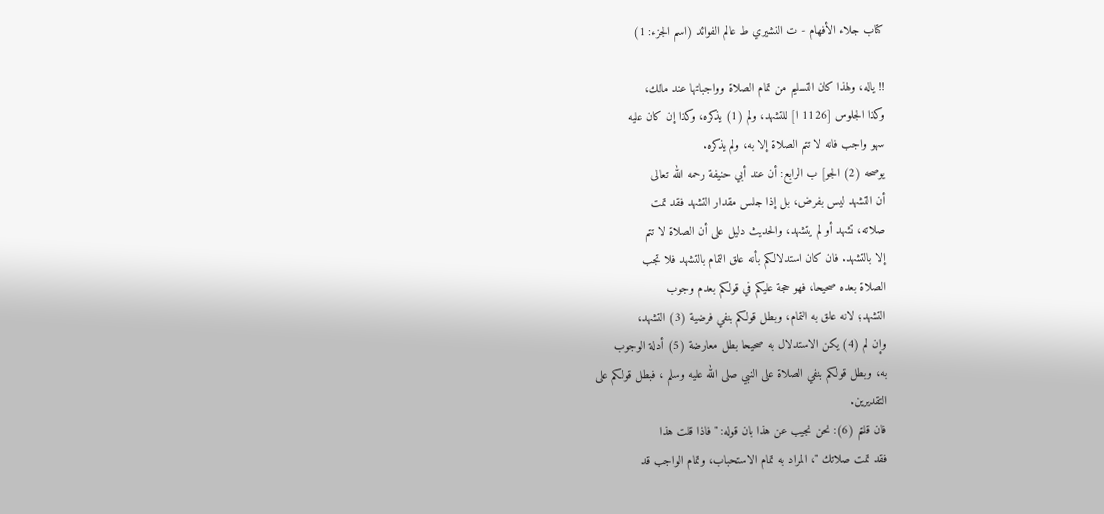كتاب جلاء الأفهام - ت النشيري ط عالم الفوائد (اسم الجزء: 1)

!! ياله، ولهذا كان التسليم من تمام الصلاة وواجباتها عند مالك،
وكذا الجلوس [1126 ا] للتشهد، ولم (1) يذكره، وكذا إن كان عليه
سهو واجب فانه لا تتم الصلاة إلا به، ولم يذكره.
يوصحه (2) الجو] ب الرابع: أن عند أبي حنيفة رحمه الله تعالى
أن التشهد ليس بفرض، بل إذا جلس مقدار التشهد فقد تمت
صلاته، تشهد أو لم يتشهد، والحديث دليل على أن الصلاة لا تتم
إلا بالتشهد. فان كان استدلالكم بأنه علق التمام بالتشهد فلا تجب
الصلاة بعده صحيحا، فهو حجة عليكم في قولكم بعدم وجوب
التشهد؛ لانه علق به التمام، وبطل قولكم بنفي فرضية (3) التشهد،
وإن لم (4) يكن الاستدلال به صحيحا بطل معارضة (5) أدلة الوجوب
به، وبطل قولكم بنفي الصلاة على النبي صلى الله عليه وسلم ، فبطل قولكم على
التقديرين.
فان قلتم (6): نحن نجيب عن هذا بان قوله: "فاذا قلت هذا
فقد تمت صلاتك "، المراد به تمام الاستحباب، وتمام الواجب قد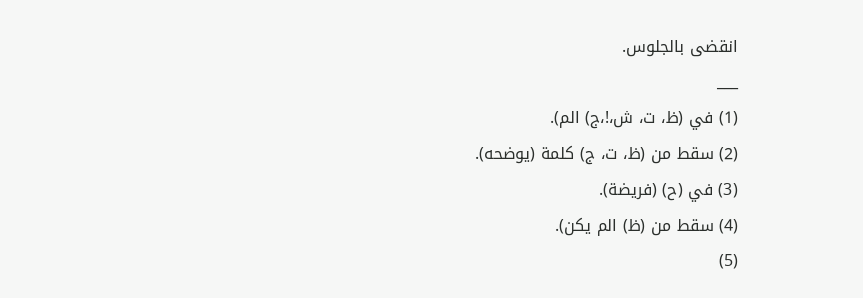انقضى بالجلوس.
___
(1) في (ظ، ت، ش،!،ج) الم).
(2) سقط من (ظ، ت، ج) كلمة (يوضحه).
(3) في (ح) (فريضة).
(4) سقط من (ظ) الم يكن).
(5)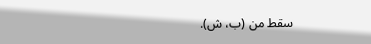سقط من (ب، ش).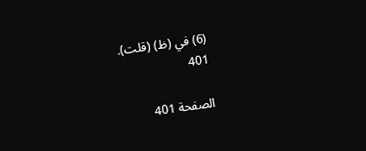(6) في (ظ) (قلت).
401

الصفحة 401